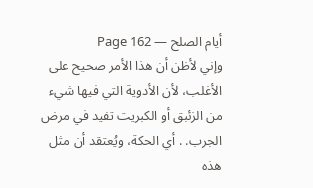أيام الصلح — Page 162
وإني لأظن أن هذا الأمر صحيح على الأغلب، لأن الأدوية التي فيها شيء من الزئبق أو الكبريت تفيد في مرض الجرب. . أي الحكة، ويُعتقد أن مثل هذه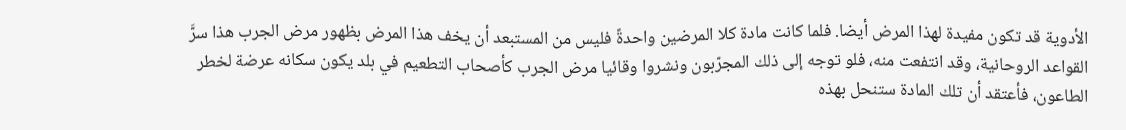الأدوية قد تكون مفيدة لهذا المرض أيضا. فلما كانت مادة كلا المرضين واحدةً فليس من المستبعد أن يخف هذا المرض بظهور مرض الجرب هذا سرَّ القواعد الروحانية، وقد انتفعت منه، فلو توجه إلى ذلك المجرّبون ونشروا وقائيا مرض الجرب كأصحاب التطعيم في بلد يكون سكانه عرضة لخطر الطاعون، فأعتقد أن تلك المادة ستنحل بهذه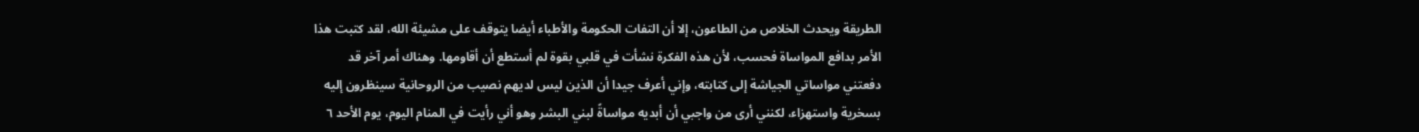الطريقة ويحدث الخلاص من الطاعون، إلا أن التفات الحكومة والأطباء أيضا يتوقف على مشيئة الله، لقد كتبت هذا الأمر بدافع المواساة فحسب، لأن هذه الفكرة نشأت في قلبي بقوة لم أستطع أن أقاومها. وهناك أمر آخر قد دفعتني مواساتي الجياشة إلى كتابته، وإني أعرف جيدا أن الذين ليس لديهم نصيب من الروحانية سينظرون إليه بسخرية واستهزاء، لكنني أرى من واجبي أن أبديه مواساةً لبني البشر وهو أني رأيت في المنام اليوم، يوم الأحد ٦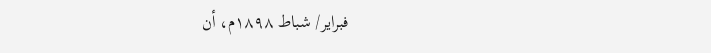فبراير/ شباط ۱۸۹۸م، أن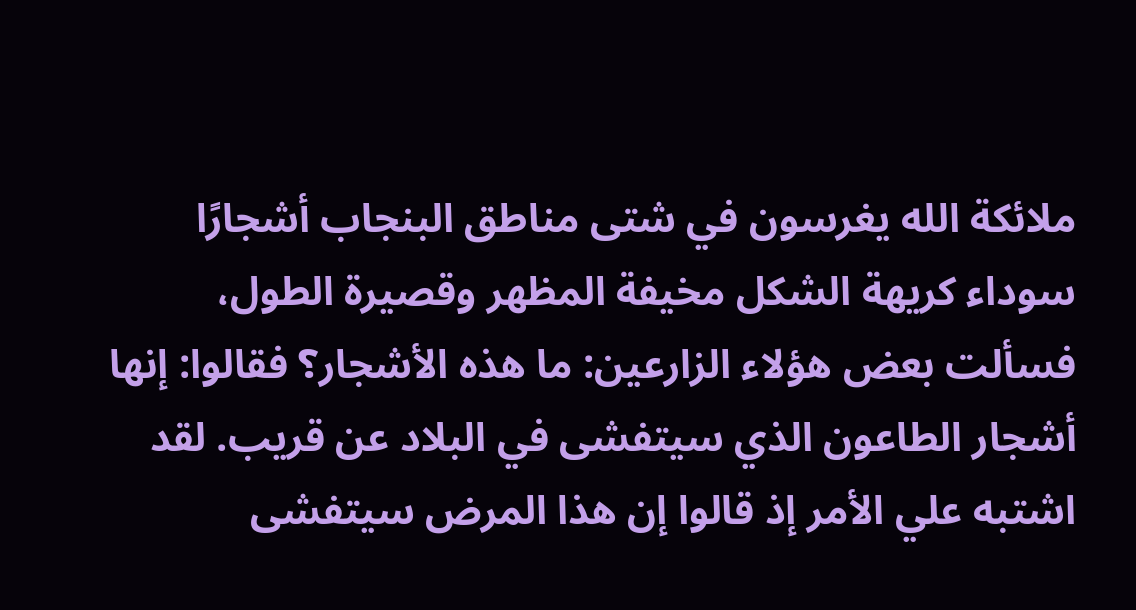ملائكة الله يغرسون في شتى مناطق البنجاب أشجارًا سوداء كريهة الشكل مخيفة المظهر وقصيرة الطول، فسألت بعض هؤلاء الزارعين: ما هذه الأشجار؟ فقالوا: إنها أشجار الطاعون الذي سيتفشى في البلاد عن قريب. لقد اشتبه علي الأمر إذ قالوا إن هذا المرض سيتفشى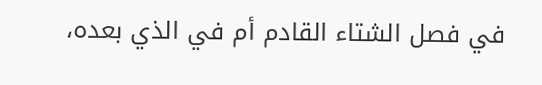في فصل الشتاء القادم أم في الذي بعده،